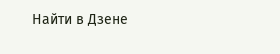Найти в Дзене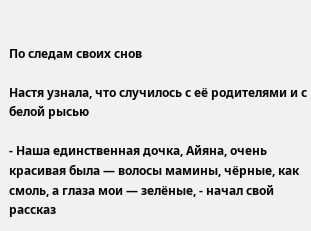По следам своих снов

Настя узнала, что случилось с её родителями и с белой рысью

- Наша единственная дочка, Айяна, очень красивая была — волосы мамины, чёрные, как смоль, а глаза мои — зелёные, - начал свой рассказ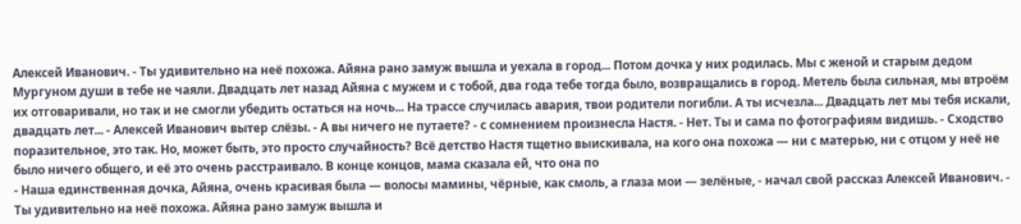Алексей Иванович. - Ты удивительно на неё похожа. Айяна рано замуж вышла и уехала в город... Потом дочка у них родилась. Мы с женой и старым дедом Мургуном души в тебе не чаяли. Двадцать лет назад Айяна с мужем и с тобой, два года тебе тогда было, возвращались в город. Метель была сильная, мы втроём их отговаривали, но так и не смогли убедить остаться на ночь... На трассе случилась авария, твои родители погибли. А ты исчезла... Двадцать лет мы тебя искали, двадцать лет... - Алексей Иванович вытер слёзы. - А вы ничего не путаете? - с сомнением произнесла Настя. - Нет. Ты и сама по фотографиям видишь. - Сходство поразительное, это так. Но, может быть, это просто случайность? Всё детство Настя тщетно выискивала, на кого она похожа — ни с матерью, ни с отцом у неё не было ничего общего, и её это очень расстраивало. В конце концов, мама сказала ей, что она по
- Наша единственная дочка, Айяна, очень красивая была — волосы мамины, чёрные, как смоль, а глаза мои — зелёные, - начал свой рассказ Алексей Иванович. - Ты удивительно на неё похожа. Айяна рано замуж вышла и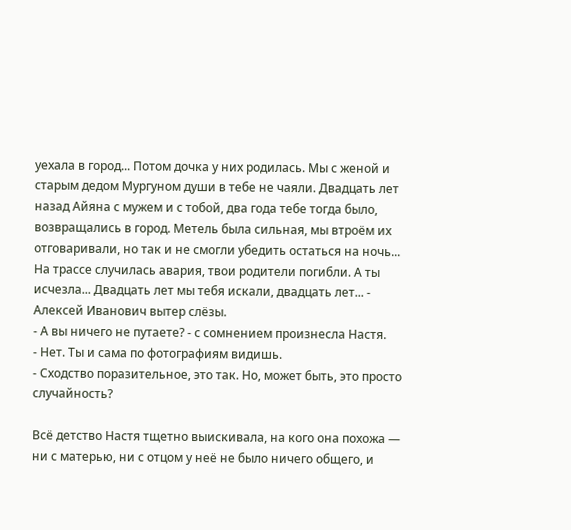уехала в город... Потом дочка у них родилась. Мы с женой и старым дедом Мургуном души в тебе не чаяли. Двадцать лет назад Айяна с мужем и с тобой, два года тебе тогда было, возвращались в город. Метель была сильная, мы втроём их отговаривали, но так и не смогли убедить остаться на ночь... На трассе случилась авария, твои родители погибли. А ты исчезла... Двадцать лет мы тебя искали, двадцать лет... - Алексей Иванович вытер слёзы.
- А вы ничего не путаете? - с сомнением произнесла Настя.
- Нет. Ты и сама по фотографиям видишь.
- Сходство поразительное, это так. Но, может быть, это просто случайность?

Всё детство Настя тщетно выискивала, на кого она похожа — ни с матерью, ни с отцом у неё не было ничего общего, и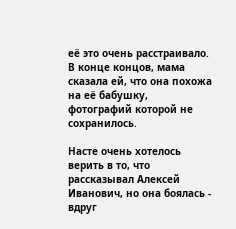её это очень расстраивало. В конце концов, мама сказала ей, что она похожа на её бабушку, фотографий которой не сохранилось.

Насте очень хотелось верить в то, что рассказывал Алексей Иванович, но она боялась - вдруг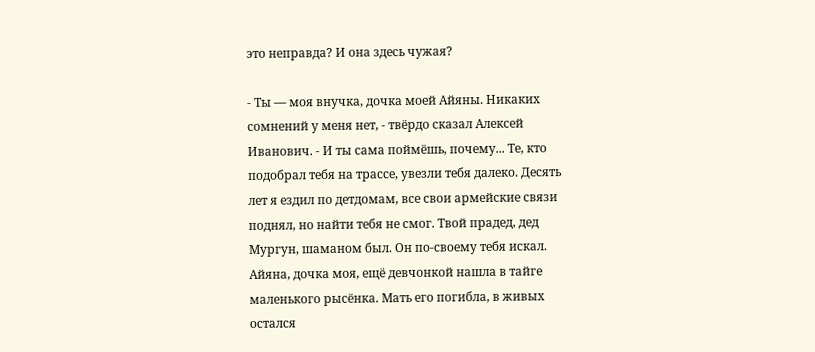это неправда? И она здесь чужая?

- Ты — моя внучка, дочка моей Айяны. Никаких сомнений у меня нет, - твёрдо сказал Алексей Иванович. - И ты сама поймёшь, почему... Те, кто подобрал тебя на трассе, увезли тебя далеко. Десять лет я ездил по детдомам, все свои армейские связи поднял, но найти тебя не смог. Твой прадед, дед Мургун, шаманом был. Он по-своему тебя искал. Айяна, дочка моя, ещё девчонкой нашла в тайге маленького рысёнка. Мать его погибла, в живых остался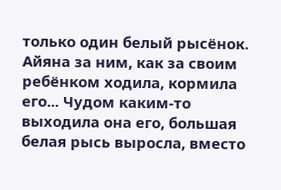только один белый рысёнок. Айяна за ним, как за своим ребёнком ходила, кормила его... Чудом каким-то выходила она его, большая белая рысь выросла, вместо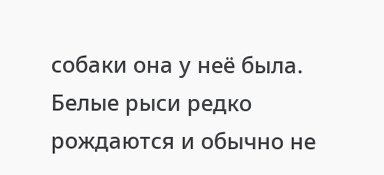собаки она у неё была. Белые рыси редко рождаются и обычно не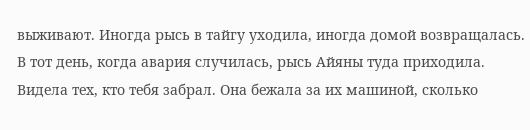выживают. Иногда рысь в тайгу уходила, иногда домой возвращалась. В тот день, когда авария случилась, рысь Айяны туда приходила. Видела тех, кто тебя забрал. Она бежала за их машиной, сколько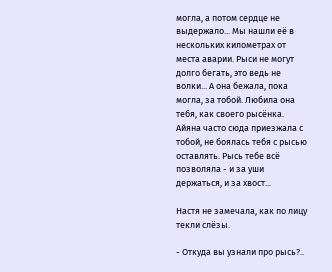могла, а потом сердце не выдержало... Мы нашли её в нескольких километрах от места аварии. Рыси не могут долго бегать, это ведь не волки... А она бежала, пока могла, за тобой. Любила она тебя, как своего рысёнка. Айяна часто сюда приезжала с тобой, не боялась тебя с рысью оставлять. Рысь тебе всё позволяла - и за уши держаться, и за хвост...

Настя не замечала, как по лицу текли слёзы.

- Откуда вы узнали про рысь?..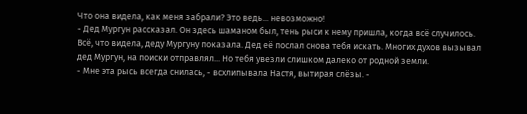Что она видела, как меня забрали? Это ведь... невозможно!
- Дед Мургун рассказал. Он здесь шаманом был, тень рыси к нему пришла, когда всё случилось. Всё, что видела, деду Мургуну показала. Дед её послал снова тебя искать. Многих духов вызывал дед Мургун, на поиски отправлял... Но тебя увезли слишком далеко от родной земли.
- Мне эта рысь всегда снилась, - всхлипывала Настя, вытирая слёзы. -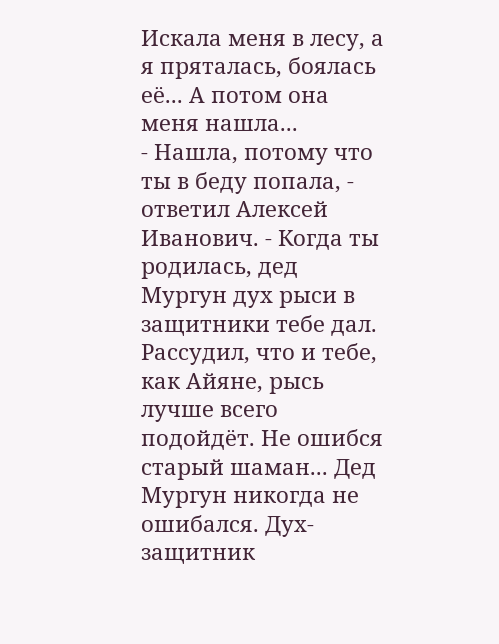Искала меня в лесу, а я пряталась, боялась её... А потом она меня нашла...
- Нашла, потому что ты в беду попала, - ответил Алексей Иванович. - Когда ты родилась, дед Мургун дух рыси в защитники тебе дал. Рассудил, что и тебе, как Айяне, рысь лучше всего подойдёт. Не ошибся старый шаман... Дед Мургун никогда не ошибался. Дух-защитник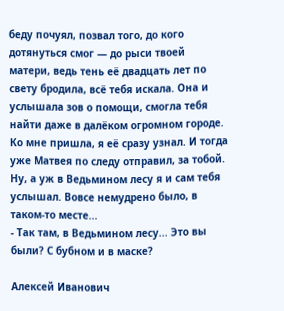беду почуял, позвал того, до кого дотянуться смог — до рыси твоей матери, ведь тень её двадцать лет по свету бродила, всё тебя искала. Она и услышала зов о помощи, смогла тебя найти даже в далёком огромном городе. Ко мне пришла, я её сразу узнал. И тогда уже Матвея по следу отправил, за тобой. Ну, а уж в Ведьмином лесу я и сам тебя услышал. Вовсе немудрено было, в таком-то месте...
- Так там, в Ведьмином лесу... Это вы были? С бубном и в маске?

Алексей Иванович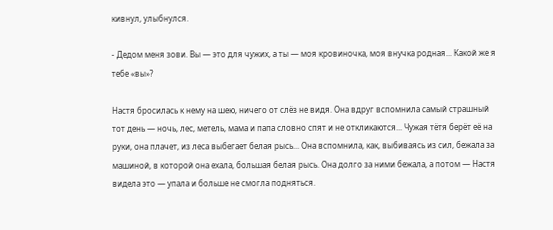кивнул, улыбнулся.

- Дедом меня зови. Вы — это для чужих, а ты — моя кровиночка, моя внучка родная... Какой же я тебе «вы»?

Настя бросилась к нему на шею, ничего от слёз не видя. Она вдруг вспомнила самый страшный тот день — ночь, лес, метель, мама и папа словно спят и не откликаются... Чужая тётя берёт её на руки, она плачет, из леса выбегает белая рысь... Она вспомнила, как, выбиваясь из сил, бежала за машиной, в которой она ехала, большая белая рысь. Она долго за ними бежала, а потом — Настя видела это — упала и больше не смогла подняться.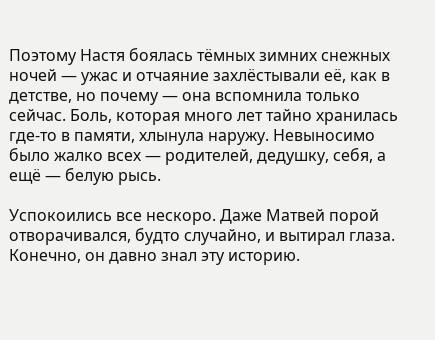Поэтому Настя боялась тёмных зимних снежных ночей — ужас и отчаяние захлёстывали её, как в детстве, но почему — она вспомнила только сейчас. Боль, которая много лет тайно хранилась где-то в памяти, хлынула наружу. Невыносимо было жалко всех — родителей, дедушку, себя, а ещё — белую рысь.

Успокоились все нескоро. Даже Матвей порой отворачивался, будто случайно, и вытирал глаза. Конечно, он давно знал эту историю.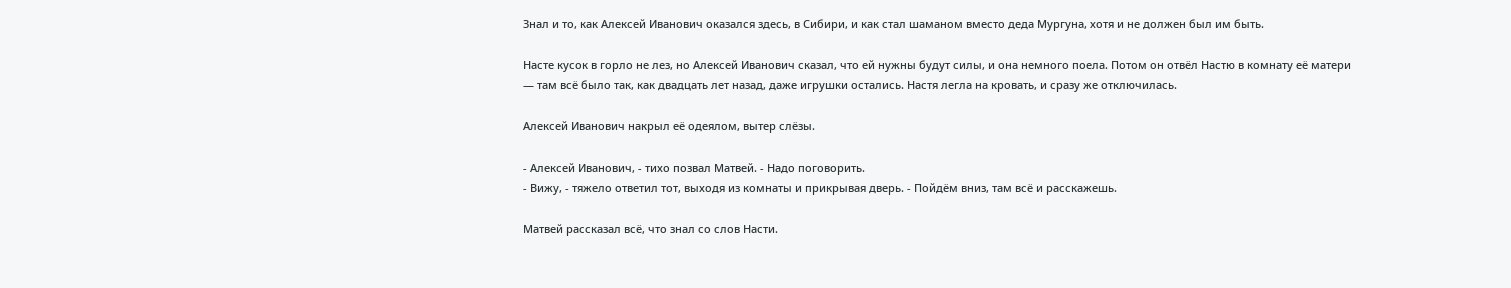Знал и то, как Алексей Иванович оказался здесь, в Сибири, и как стал шаманом вместо деда Мургуна, хотя и не должен был им быть.

Насте кусок в горло не лез, но Алексей Иванович сказал, что ей нужны будут силы, и она немного поела. Потом он отвёл Настю в комнату её матери — там всё было так, как двадцать лет назад, даже игрушки остались. Настя легла на кровать, и сразу же отключилась.

Алексей Иванович накрыл её одеялом, вытер слёзы.

- Алексей Иванович, - тихо позвал Матвей. - Надо поговорить.
- Вижу, - тяжело ответил тот, выходя из комнаты и прикрывая дверь. - Пойдём вниз, там всё и расскажешь.

Матвей рассказал всё, что знал со слов Насти.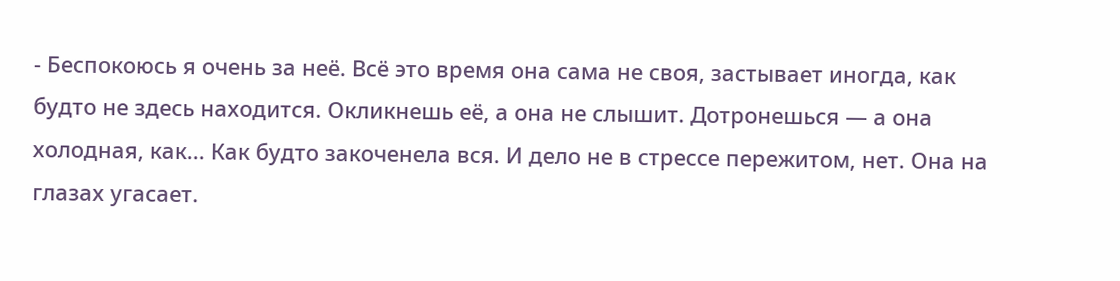- Беспокоюсь я очень за неё. Всё это время она сама не своя, застывает иногда, как будто не здесь находится. Окликнешь её, а она не слышит. Дотронешься — а она холодная, как... Как будто закоченела вся. И дело не в стрессе пережитом, нет. Она на глазах угасает.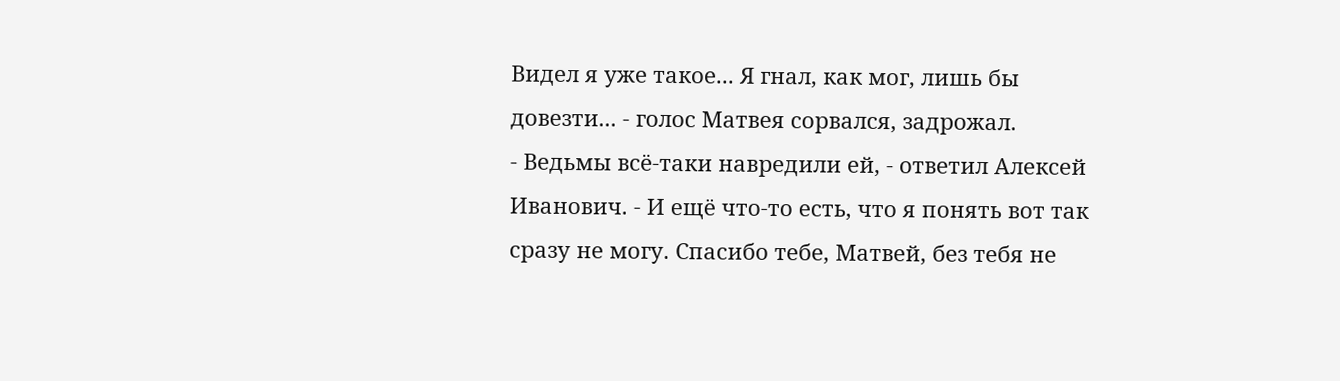Видел я уже такое... Я гнал, как мог, лишь бы довезти... - голос Матвея сорвался, задрожал.
- Ведьмы всё-таки навредили ей, - ответил Алексей Иванович. - И ещё что-то есть, что я понять вот так сразу не могу. Спасибо тебе, Матвей, без тебя не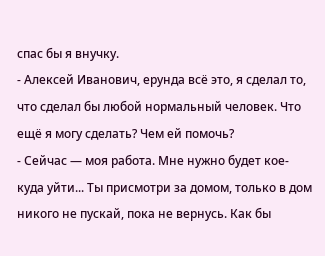спас бы я внучку.
- Алексей Иванович, ерунда всё это, я сделал то, что сделал бы любой нормальный человек. Что ещё я могу сделать? Чем ей помочь?
- Сейчас — моя работа. Мне нужно будет кое-куда уйти... Ты присмотри за домом, только в дом никого не пускай, пока не вернусь. Как бы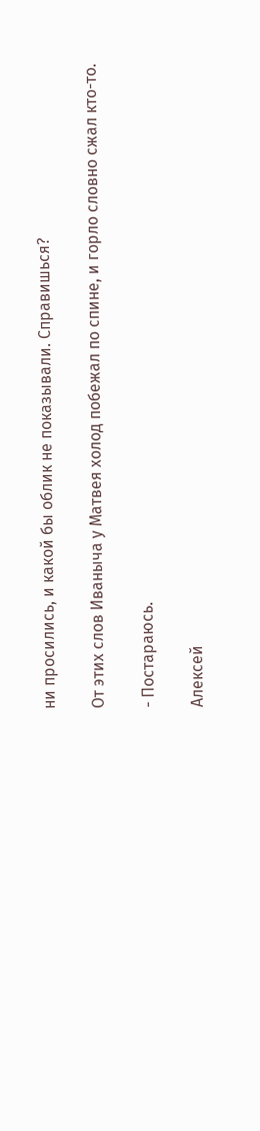ни просились, и какой бы облик не показывали. Справишься?

От этих слов Иваныча у Матвея холод побежал по спине, и горло словно сжал кто-то.

- Постараюсь.

Алексей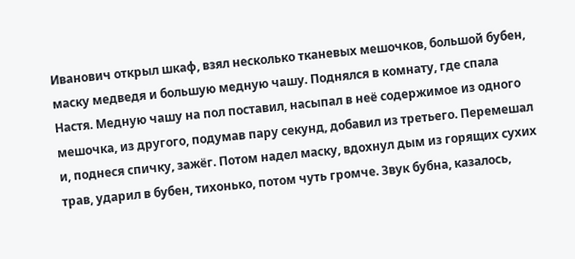Иванович открыл шкаф, взял несколько тканевых мешочков, большой бубен, маску медведя и большую медную чашу. Поднялся в комнату, где спала Настя. Медную чашу на пол поставил, насыпал в неё содержимое из одного мешочка, из другого, подумав пару секунд, добавил из третьего. Перемешал и, поднеся спичку, зажёг. Потом надел маску, вдохнул дым из горящих сухих трав, ударил в бубен, тихонько, потом чуть громче. Звук бубна, казалось,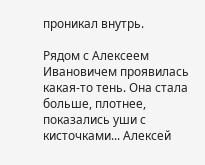проникал внутрь.

Рядом с Алексеем Ивановичем проявилась какая-то тень. Она стала больше, плотнее, показались уши с кисточками... Алексей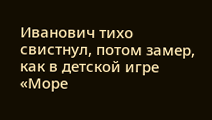Иванович тихо свистнул, потом замер, как в детской игре «Море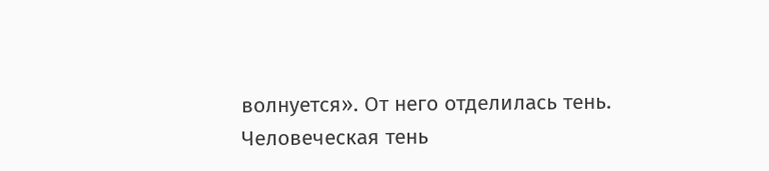волнуется». От него отделилась тень. Человеческая тень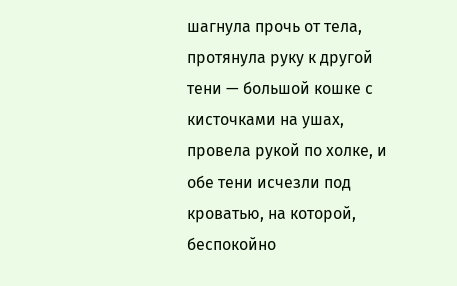шагнула прочь от тела, протянула руку к другой тени — большой кошке с кисточками на ушах, провела рукой по холке, и обе тени исчезли под кроватью, на которой, беспокойно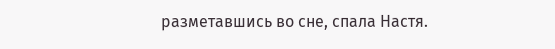разметавшись во сне, спала Настя.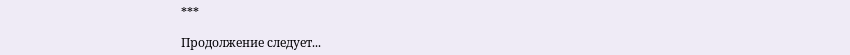***

Продолжение следует...